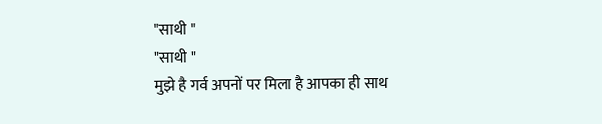"साथी "
"साथी "
मुझे है गर्व अपनों पर मिला है आपका ही साथ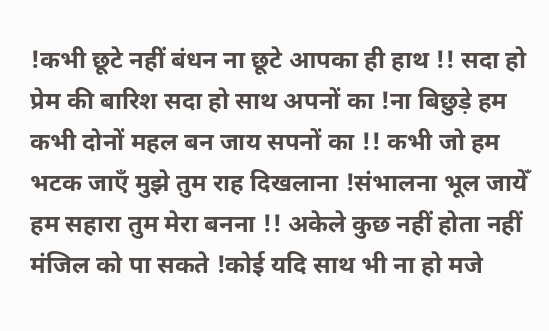!कभी छूटे नहीं बंधन ना छूटे आपका ही हाथ !! सदा हो प्रेम की बारिश सदा हो साथ अपनों का !ना बिछुड़े हम कभी दोनों महल बन जाय सपनों का !! कभी जो हम भटक जाएँ मुझे तुम राह दिखलाना !संभालना भूल जायेँ हम सहारा तुम मेरा बनना !! अकेले कुछ नहीं होता नहीं मंजिल को पा सकते !कोई यदि साथ भी ना हो मजे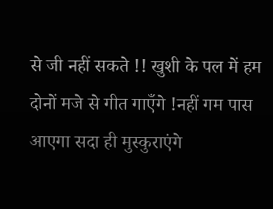से जी नहीं सकते !! खुशी के पल में हम दोनों मजे से गीत गाएँगे !नहीं गम पास आएगा सदा ही मुस्कुराएंगे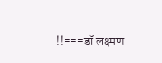!!===डॉ लक्ष्मण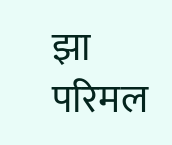झा परिमल